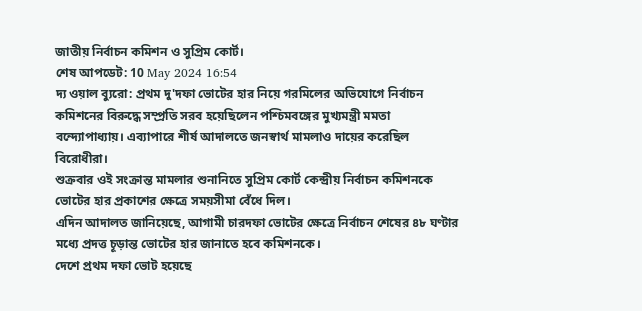জাতীয় নির্বাচন কমিশন ও সুপ্রিম কোর্ট।
শেষ আপডেট: 10 May 2024 16:54
দ্য ওয়াল ব্যুরো: প্রথম দু'দফা ভোটের হার নিয়ে গরমিলের অভিযোগে নির্বাচন কমিশনের বিরুদ্ধে সম্প্রতি সরব হয়েছিলেন পশ্চিমবঙ্গের মুখ্যমন্ত্রী মমতা বন্দ্যোপাধ্যায়। এব্যাপারে শীর্ষ আদালতে জনস্বার্থ মামলাও দায়ের করেছিল বিরোধীরা।
শুক্রবার ওই সংক্রান্ত মামলার শুনানিতে সুপ্রিম কোর্ট কেন্দ্রীয় নির্বাচন কমিশনকে ভোটের হার প্রকাশের ক্ষেত্রে সময়সীমা বেঁধে দিল।
এদিন আদালত জানিয়েছে, আগামী চারদফা ভোটের ক্ষেত্রে নির্বাচন শেষের ৪৮ ঘণ্টার মধ্যে প্রদত্ত চূড়ান্ত ভোটের হার জানাতে হবে কমিশনকে।
দেশে প্রথম দফা ভোট হয়েছে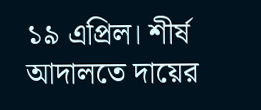১৯ এপ্রিল। শীর্ষ আদালতে দায়ের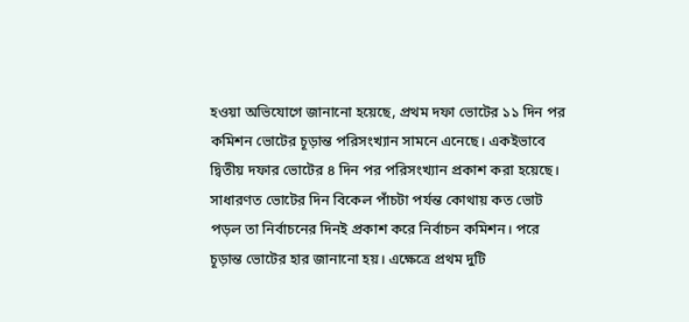হওয়া অভিযোগে জানানো হয়েছে, প্রথম দফা ভোটের ১১ দিন পর কমিশন ভোটের চূড়ান্ত পরিসংখ্যান সামনে এনেছে। একইভাবে দ্বিতীয় দফার ভোটের ৪ দিন পর পরিসংখ্যান প্রকাশ করা হয়েছে।
সাধারণত ভোটের দিন বিকেল পাঁচটা পর্যন্ত কোথায় কত ভোট পড়ল তা নির্বাচনের দিনই প্রকাশ করে নির্বাচন কমিশন। পরে চূড়ান্ত ভোটের হার জানানো হয়। এক্ষেত্রে প্রথম দুটি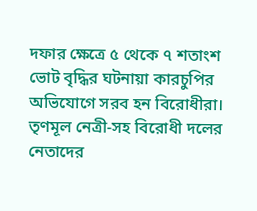দফার ক্ষেত্রে ৫ থেকে ৭ শতাংশ ভোট বৃদ্ধির ঘটনায়া কারচুপির অভিযোগে সরব হন বিরোধীরা।
তৃণমূল নেত্রী-সহ বিরোধী দলের নেতাদের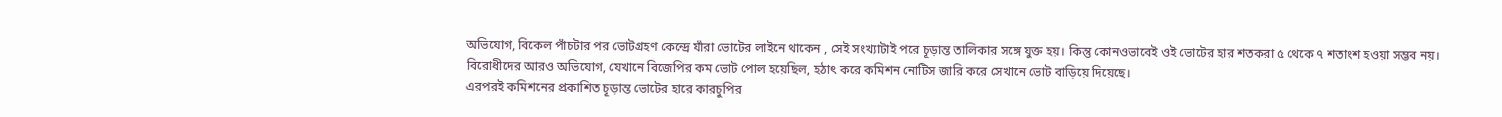অভিযোগ, বিকেল পাঁচটার পর ভোটগ্রহণ কেন্দ্রে যাঁরা ভোটের লাইনে থাকেন , সেই সংখ্যাটাই পরে চূড়ান্ত তালিকার সঙ্গে যুক্ত হয়। কিন্তু কোনওভাবেই ওই ভোটের হার শতকরা ৫ থেকে ৭ শতাংশ হওয়া সম্ভব নয়।
বিরোধীদের আরও অভিযোগ, যেখানে বিজেপির কম ভোট পোল হয়েছিল, হঠাৎ করে কমিশন নোটিস জারি করে সেখানে ভোট বাড়িয়ে দিয়েছে।
এরপরই কমিশনের প্রকাশিত চূড়ান্ত ভোটের হারে কারচুপির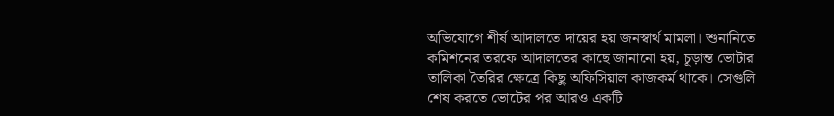অভিযোগে শীর্ষ আদালতে দায়ের হয় জনস্বার্থ মামলা। শুনানিতে কমিশনের তরফে আদালতের কাছে জানানো হয়, চূড়ান্ত ভোটার তালিকা তৈরির ক্ষেত্রে কিছু অফিসিয়াল কাজকর্ম থাকে। সেগুলি শেষ করতে ভোটের পর আরও একটি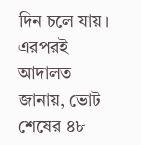দিন চলে যায়। এরপরই আদালত জানায়, ভোট শেষের ৪৮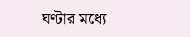ঘণ্টার মধ্যে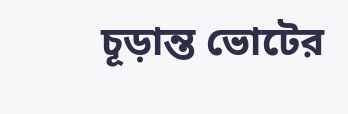চূড়ান্ত ভোটের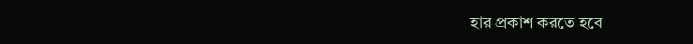হার প্রকাশ করতে হবে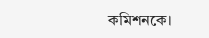কমিশনকে।